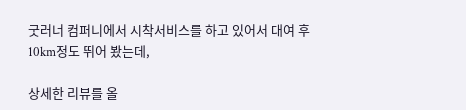굿러너 컴퍼니에서 시착서비스를 하고 있어서 대여 후 10km정도 뛰어 봤는데,

상세한 리뷰를 올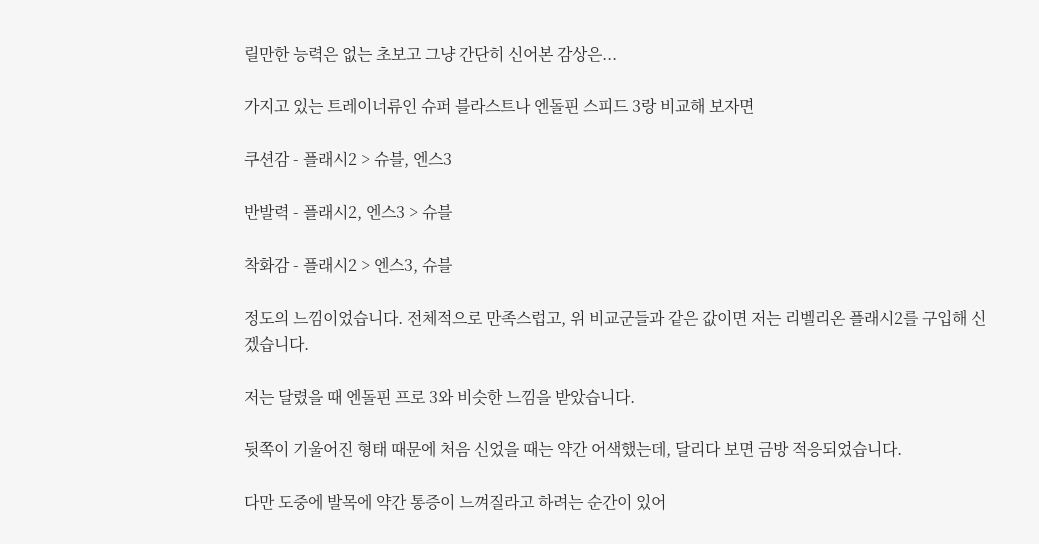릴만한 능력은 없는 초보고 그냥 간단히 신어본 감상은...

가지고 있는 트레이너류인 슈퍼 블라스트나 엔돌핀 스피드 3랑 비교해 보자면

쿠션감 - 플래시2 > 슈블, 엔스3

반발력 - 플래시2, 엔스3 > 슈블

착화감 - 플래시2 > 엔스3, 슈블

정도의 느낌이었습니다. 전체적으로 만족스럽고, 위 비교군들과 같은 값이면 저는 리벨리온 플래시2를 구입해 신겠습니다.

저는 달렸을 때 엔돌핀 프로 3와 비슷한 느낌을 받았습니다.

뒷쪽이 기울어진 형태 때문에 처음 신었을 때는 약간 어색했는데, 달리다 보면 금방 적응되었습니다.

다만 도중에 발목에 약간 통증이 느껴질라고 하려는 순간이 있어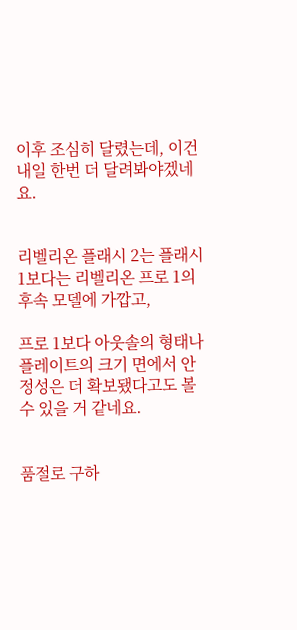이후 조심히 달렸는데, 이건 내일 한번 더 달려봐야겠네요.


리벨리온 플래시 2는 플래시1보다는 리벨리온 프로 1의 후속 모델에 가깝고,

프로 1보다 아웃솔의 형태나 플레이트의 크기 면에서 안정성은 더 확보됐다고도 볼 수 있을 거 같네요.


품절로 구하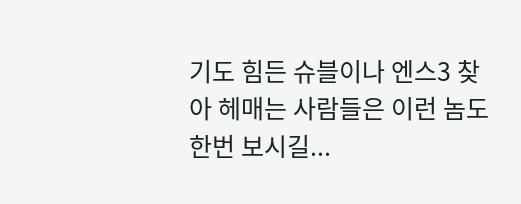기도 힘든 슈블이나 엔스3 찾아 헤매는 사람들은 이런 놈도 한번 보시길...